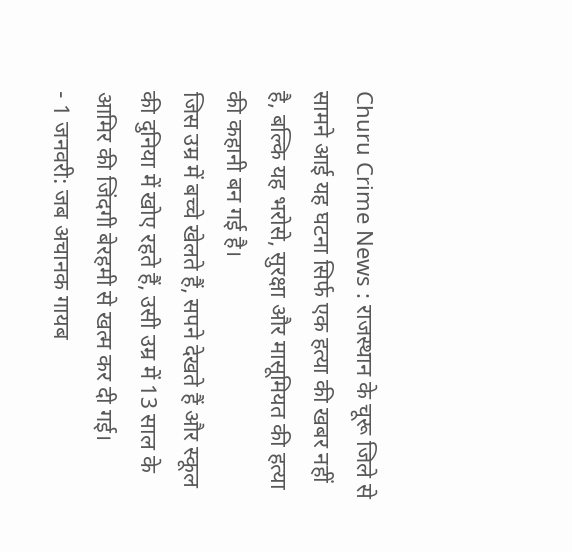Churu Crime News : राजस्थान के चूरू जिले से सामने आई यह घटना सिर्फ एक हत्या की खबर नहीं है, बल्कि यह भरोसे, सुरक्षा और मासूमियत की हत्या की कहानी बन गई है।
जिस उम्र में बच्चे खेलते हैं, सपने देखते हैं और स्कूल की दुनिया में खोए रहते हैं, उसी उम्र में 13 साल के आमिर की जिंदगी बेरहमी से खत्म कर दी गई।
- 1 जनवरी: जब अचानक गायब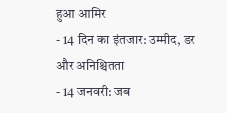हुआ आमिर
- 14 दिन का इंतजार: उम्मीद, डर और अनिश्चितता
- 14 जनवरी: जब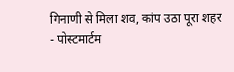गिनाणी से मिला शव, कांप उठा पूरा शहर
- पोस्टमार्टम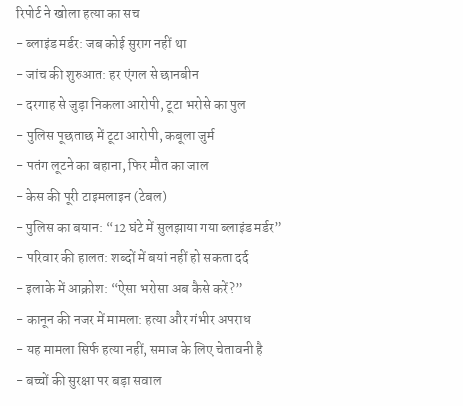रिपोर्ट ने खोला हत्या का सच
- ब्लाइंड मर्डर: जब कोई सुराग नहीं था
- जांच की शुरुआत: हर एंगल से छानबीन
- दरगाह से जुड़ा निकला आरोपी, टूटा भरोसे का पुल
- पुलिस पूछताछ में टूटा आरोपी, कबूला जुर्म
- पतंग लूटने का बहाना, फिर मौत का जाल
- केस की पूरी टाइमलाइन (टेबल)
- पुलिस का बयान: “12 घंटे में सुलझाया गया ब्लाइंड मर्डर”
- परिवार की हालत: शब्दों में बयां नहीं हो सकता दर्द
- इलाके में आक्रोश: “ऐसा भरोसा अब कैसे करें?”
- कानून की नजर में मामला: हत्या और गंभीर अपराध
- यह मामला सिर्फ हत्या नहीं, समाज के लिए चेतावनी है
- बच्चों की सुरक्षा पर बड़ा सवाल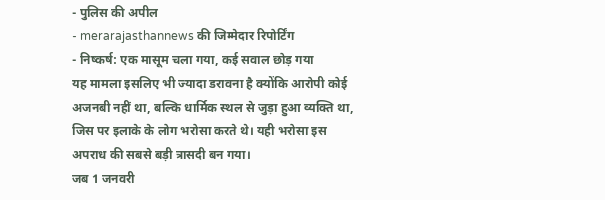- पुलिस की अपील
- merarajasthannews की जिम्मेदार रिपोर्टिंग
- निष्कर्ष: एक मासूम चला गया, कई सवाल छोड़ गया
यह मामला इसलिए भी ज्यादा डरावना है क्योंकि आरोपी कोई अजनबी नहीं था, बल्कि धार्मिक स्थल से जुड़ा हुआ व्यक्ति था, जिस पर इलाके के लोग भरोसा करते थे। यही भरोसा इस अपराध की सबसे बड़ी त्रासदी बन गया।
जब 1 जनवरी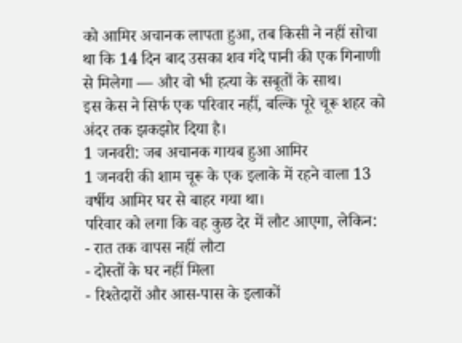को आमिर अचानक लापता हुआ, तब किसी ने नहीं सोचा था कि 14 दिन बाद उसका शव गंदे पानी की एक गिनाणी से मिलेगा — और वो भी हत्या के सबूतों के साथ।
इस केस ने सिर्फ एक परिवार नहीं, बल्कि पूरे चूरू शहर को अंदर तक झकझोर दिया है।
1 जनवरी: जब अचानक गायब हुआ आमिर
1 जनवरी की शाम चूरू के एक इलाके में रहने वाला 13 वर्षीय आमिर घर से बाहर गया था।
परिवार को लगा कि वह कुछ देर में लौट आएगा, लेकिन:
- रात तक वापस नहीं लौटा
- दोस्तों के घर नहीं मिला
- रिश्तेदारों और आस-पास के इलाकों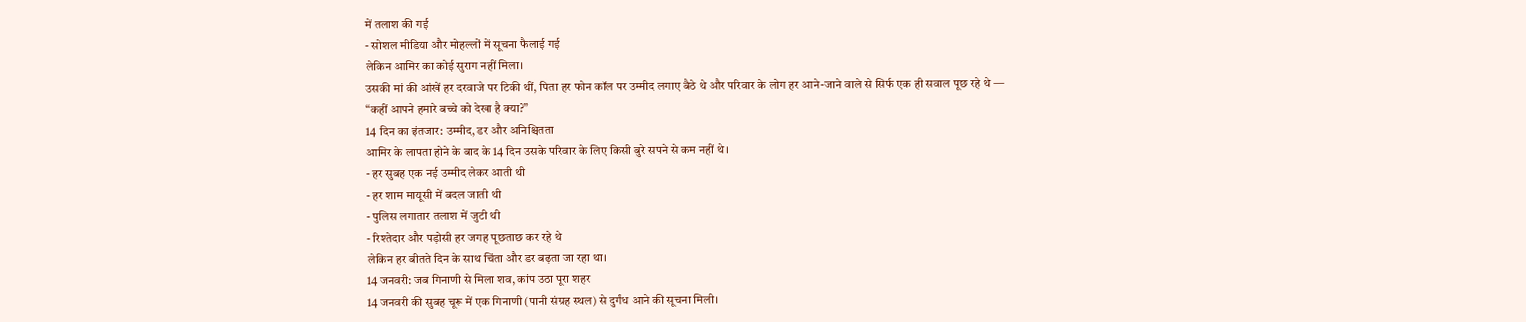में तलाश की गई
- सोशल मीडिया और मोहल्लों में सूचना फैलाई गई
लेकिन आमिर का कोई सुराग नहीं मिला।
उसकी मां की आंखें हर दरवाजे पर टिकी थीं, पिता हर फोन कॉल पर उम्मीद लगाए बैठे थे और परिवार के लोग हर आने-जाने वाले से सिर्फ एक ही सवाल पूछ रहे थे —
“कहीं आपने हमारे बच्चे को देखा है क्या?”
14 दिन का इंतजार: उम्मीद, डर और अनिश्चितता
आमिर के लापता होने के बाद के 14 दिन उसके परिवार के लिए किसी बुरे सपने से कम नहीं थे।
- हर सुबह एक नई उम्मीद लेकर आती थी
- हर शाम मायूसी में बदल जाती थी
- पुलिस लगातार तलाश में जुटी थी
- रिश्तेदार और पड़ोसी हर जगह पूछताछ कर रहे थे
लेकिन हर बीतते दिन के साथ चिंता और डर बढ़ता जा रहा था।
14 जनवरी: जब गिनाणी से मिला शव, कांप उठा पूरा शहर
14 जनवरी की सुबह चूरू में एक गिनाणी (पानी संग्रह स्थल) से दुर्गंध आने की सूचना मिली।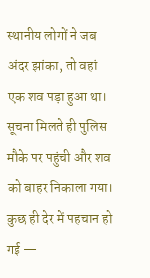स्थानीय लोगों ने जब अंदर झांका, तो वहां एक शव पड़ा हुआ था।
सूचना मिलते ही पुलिस मौके पर पहुंची और शव को बाहर निकाला गया।
कुछ ही देर में पहचान हो गई —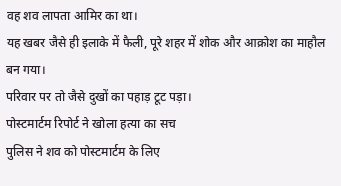वह शव लापता आमिर का था।
यह खबर जैसे ही इलाके में फैली, पूरे शहर में शोक और आक्रोश का माहौल बन गया।
परिवार पर तो जैसे दुखों का पहाड़ टूट पड़ा।
पोस्टमार्टम रिपोर्ट ने खोला हत्या का सच
पुलिस ने शव को पोस्टमार्टम के लिए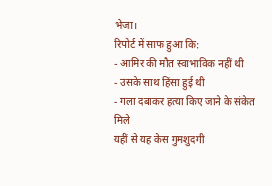भेजा।
रिपोर्ट में साफ हुआ कि:
- आमिर की मौत स्वाभाविक नहीं थी
- उसके साथ हिंसा हुई थी
- गला दबाकर हत्या किए जाने के संकेत मिले
यहीं से यह केस गुमशुदगी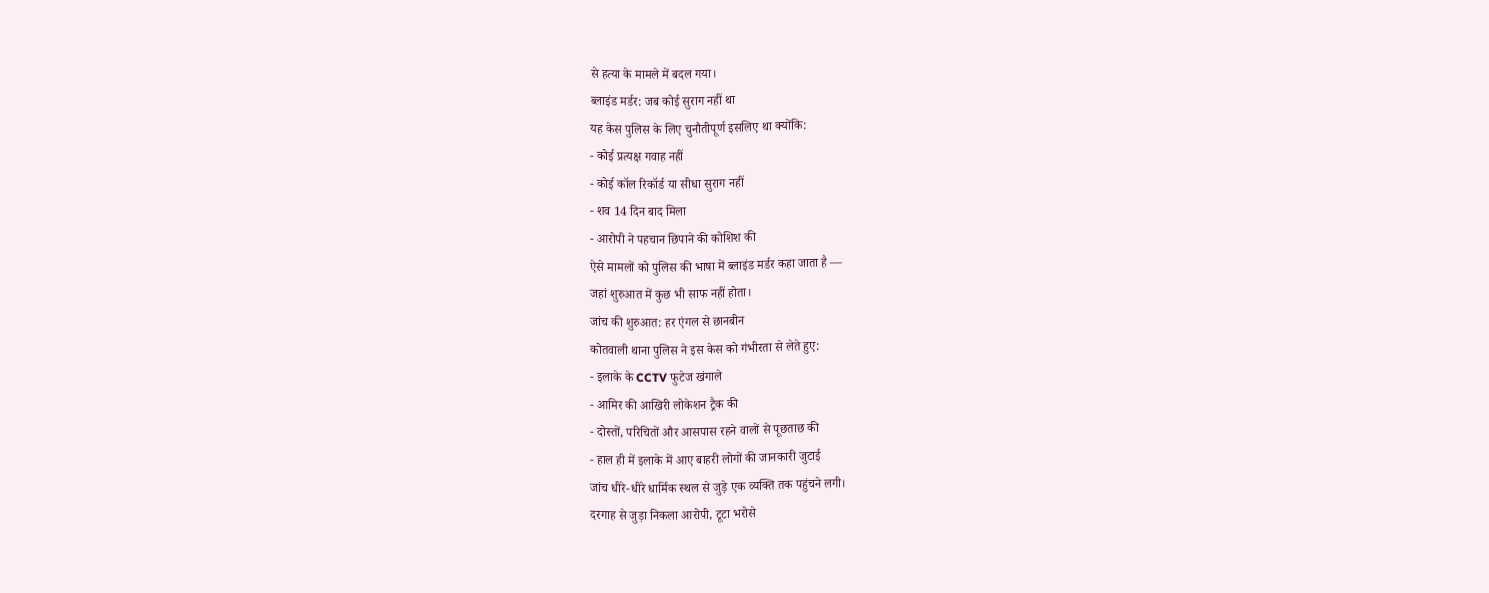से हत्या के मामले में बदल गया।
ब्लाइंड मर्डर: जब कोई सुराग नहीं था
यह केस पुलिस के लिए चुनौतीपूर्ण इसलिए था क्योंकि:
- कोई प्रत्यक्ष गवाह नहीं
- कोई कॉल रिकॉर्ड या सीधा सुराग नहीं
- शव 14 दिन बाद मिला
- आरोपी ने पहचान छिपाने की कोशिश की
ऐसे मामलों को पुलिस की भाषा में ब्लाइंड मर्डर कहा जाता है —
जहां शुरुआत में कुछ भी साफ नहीं होता।
जांच की शुरुआत: हर एंगल से छानबीन
कोतवाली थाना पुलिस ने इस केस को गंभीरता से लेते हुए:
- इलाके के CCTV फुटेज खंगाले
- आमिर की आखिरी लोकेशन ट्रैक की
- दोस्तों, परिचितों और आसपास रहने वालों से पूछताछ की
- हाल ही में इलाके में आए बाहरी लोगों की जानकारी जुटाई
जांच धीरे-धीरे धार्मिक स्थल से जुड़े एक व्यक्ति तक पहुंचने लगी।
दरगाह से जुड़ा निकला आरोपी, टूटा भरोसे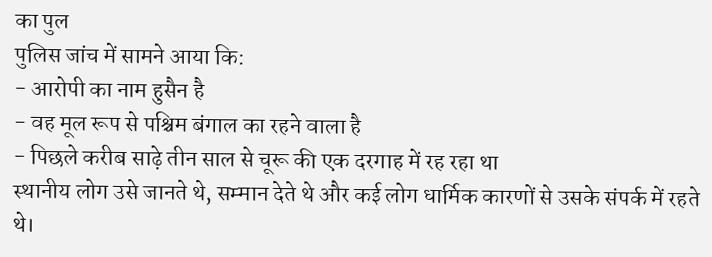का पुल
पुलिस जांच में सामने आया कि:
- आरोपी का नाम हुसैन है
- वह मूल रूप से पश्चिम बंगाल का रहने वाला है
- पिछले करीब साढ़े तीन साल से चूरू की एक दरगाह में रह रहा था
स्थानीय लोग उसे जानते थे, सम्मान देते थे और कई लोग धार्मिक कारणों से उसके संपर्क में रहते थे।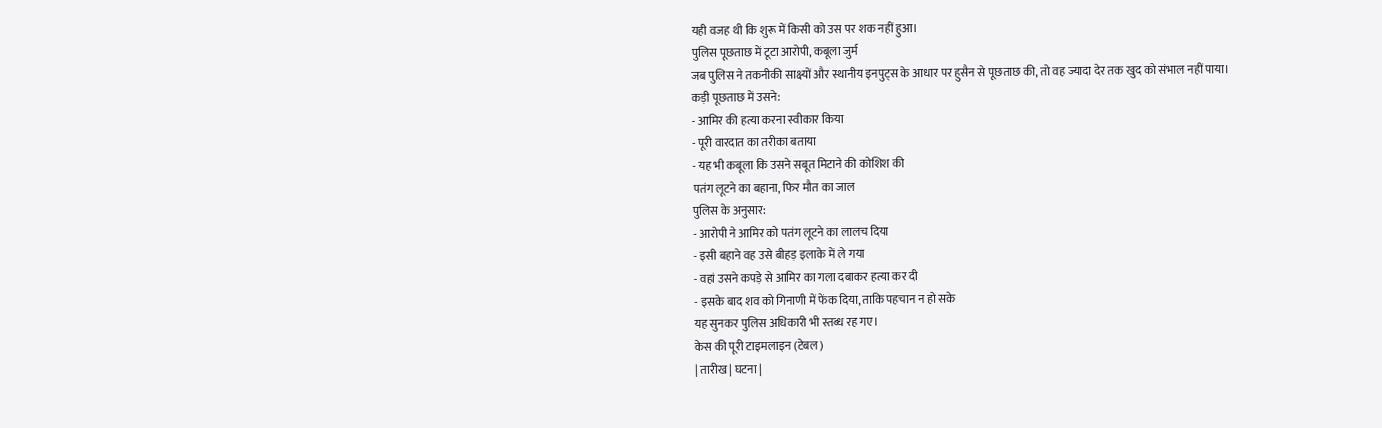यही वजह थी कि शुरू में किसी को उस पर शक नहीं हुआ।
पुलिस पूछताछ में टूटा आरोपी, कबूला जुर्म
जब पुलिस ने तकनीकी साक्ष्यों और स्थानीय इनपुट्स के आधार पर हुसैन से पूछताछ की, तो वह ज्यादा देर तक खुद को संभाल नहीं पाया।
कड़ी पूछताछ में उसने:
- आमिर की हत्या करना स्वीकार किया
- पूरी वारदात का तरीका बताया
- यह भी कबूला कि उसने सबूत मिटाने की कोशिश की
पतंग लूटने का बहाना, फिर मौत का जाल
पुलिस के अनुसार:
- आरोपी ने आमिर को पतंग लूटने का लालच दिया
- इसी बहाने वह उसे बीहड़ इलाके में ले गया
- वहां उसने कपड़े से आमिर का गला दबाकर हत्या कर दी
- इसके बाद शव को गिनाणी में फेंक दिया, ताकि पहचान न हो सके
यह सुनकर पुलिस अधिकारी भी स्तब्ध रह गए।
केस की पूरी टाइमलाइन (टेबल)
| तारीख | घटना |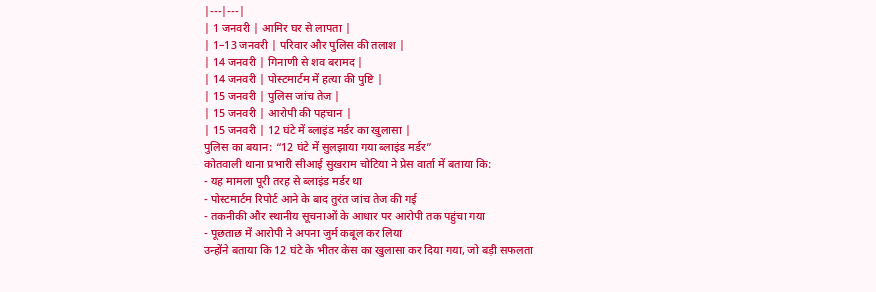|---|---|
| 1 जनवरी | आमिर घर से लापता |
| 1–13 जनवरी | परिवार और पुलिस की तलाश |
| 14 जनवरी | गिनाणी से शव बरामद |
| 14 जनवरी | पोस्टमार्टम में हत्या की पुष्टि |
| 15 जनवरी | पुलिस जांच तेज |
| 15 जनवरी | आरोपी की पहचान |
| 15 जनवरी | 12 घंटे में ब्लाइंड मर्डर का खुलासा |
पुलिस का बयान: “12 घंटे में सुलझाया गया ब्लाइंड मर्डर”
कोतवाली थाना प्रभारी सीआई सुखराम चोटिया ने प्रेस वार्ता में बताया कि:
- यह मामला पूरी तरह से ब्लाइंड मर्डर था
- पोस्टमार्टम रिपोर्ट आने के बाद तुरंत जांच तेज की गई
- तकनीकी और स्थानीय सूचनाओं के आधार पर आरोपी तक पहुंचा गया
- पूछताछ में आरोपी ने अपना जुर्म कबूल कर लिया
उन्होंने बताया कि 12 घंटे के भीतर केस का खुलासा कर दिया गया, जो बड़ी सफलता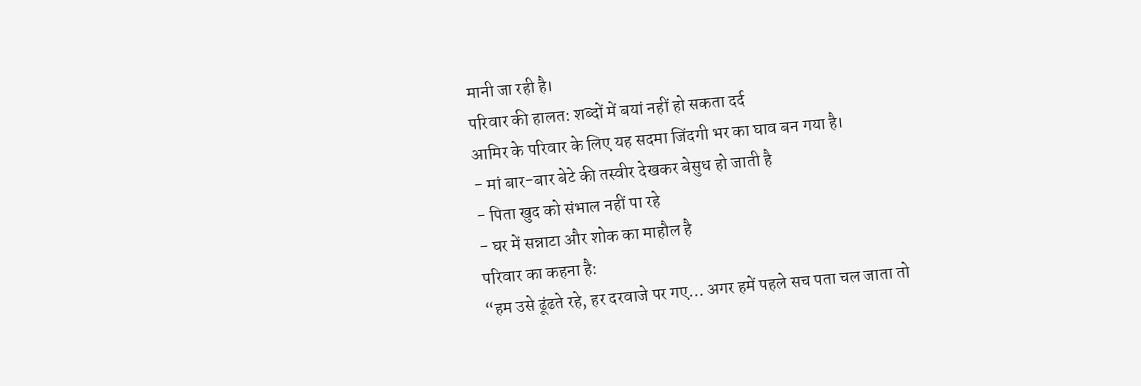मानी जा रही है।
परिवार की हालत: शब्दों में बयां नहीं हो सकता दर्द
आमिर के परिवार के लिए यह सदमा जिंदगी भर का घाव बन गया है।
- मां बार-बार बेटे की तस्वीर देखकर बेसुध हो जाती है
- पिता खुद को संभाल नहीं पा रहे
- घर में सन्नाटा और शोक का माहौल है
परिवार का कहना है:
“हम उसे ढूंढते रहे, हर दरवाजे पर गए… अगर हमें पहले सच पता चल जाता तो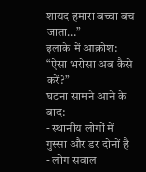शायद हमारा बच्चा बच जाता…”
इलाके में आक्रोश: “ऐसा भरोसा अब कैसे करें?”
घटना सामने आने के बाद:
- स्थानीय लोगों में गुस्सा और डर दोनों है
- लोग सवाल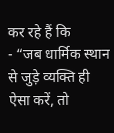कर रहे हैं कि
- “जब धार्मिक स्थान से जुड़े व्यक्ति ही ऐसा करें, तो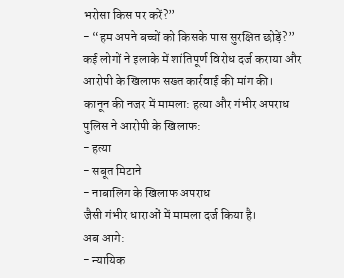भरोसा किस पर करें?”
- “हम अपने बच्चों को किसके पास सुरक्षित छोड़ें?”
कई लोगों ने इलाके में शांतिपूर्ण विरोध दर्ज कराया और आरोपी के खिलाफ सख्त कार्रवाई की मांग की।
कानून की नजर में मामला: हत्या और गंभीर अपराध
पुलिस ने आरोपी के खिलाफ:
- हत्या
- सबूत मिटाने
- नाबालिग के खिलाफ अपराध
जैसी गंभीर धाराओं में मामला दर्ज किया है।
अब आगे:
- न्यायिक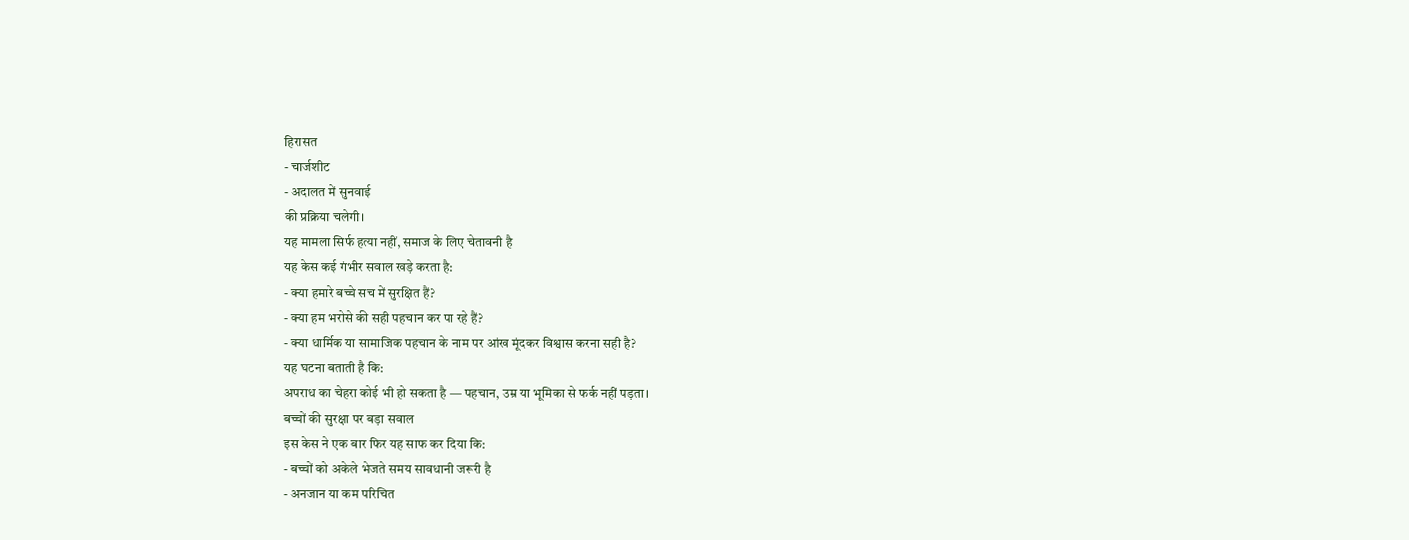हिरासत
- चार्जशीट
- अदालत में सुनवाई
की प्रक्रिया चलेगी।
यह मामला सिर्फ हत्या नहीं, समाज के लिए चेतावनी है
यह केस कई गंभीर सवाल खड़े करता है:
- क्या हमारे बच्चे सच में सुरक्षित हैं?
- क्या हम भरोसे की सही पहचान कर पा रहे हैं?
- क्या धार्मिक या सामाजिक पहचान के नाम पर आंख मूंदकर विश्वास करना सही है?
यह घटना बताती है कि:
अपराध का चेहरा कोई भी हो सकता है — पहचान, उम्र या भूमिका से फर्क नहीं पड़ता।
बच्चों की सुरक्षा पर बड़ा सवाल
इस केस ने एक बार फिर यह साफ कर दिया कि:
- बच्चों को अकेले भेजते समय सावधानी जरूरी है
- अनजान या कम परिचित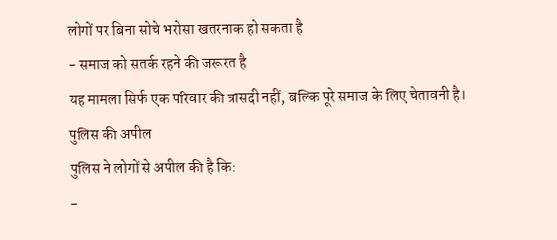लोगों पर बिना सोचे भरोसा खतरनाक हो सकता है
- समाज को सतर्क रहने की जरूरत है
यह मामला सिर्फ एक परिवार की त्रासदी नहीं, बल्कि पूरे समाज के लिए चेतावनी है।
पुलिस की अपील
पुलिस ने लोगों से अपील की है कि:
-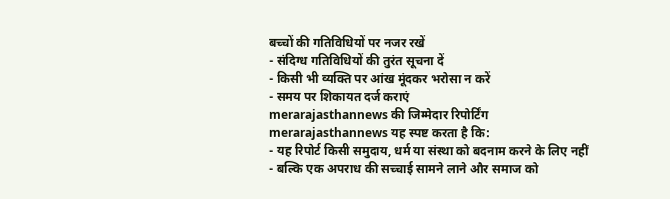बच्चों की गतिविधियों पर नजर रखें
- संदिग्ध गतिविधियों की तुरंत सूचना दें
- किसी भी व्यक्ति पर आंख मूंदकर भरोसा न करें
- समय पर शिकायत दर्ज कराएं
merarajasthannews की जिम्मेदार रिपोर्टिंग
merarajasthannews यह स्पष्ट करता है कि:
- यह रिपोर्ट किसी समुदाय, धर्म या संस्था को बदनाम करने के लिए नहीं
- बल्कि एक अपराध की सच्चाई सामने लाने और समाज को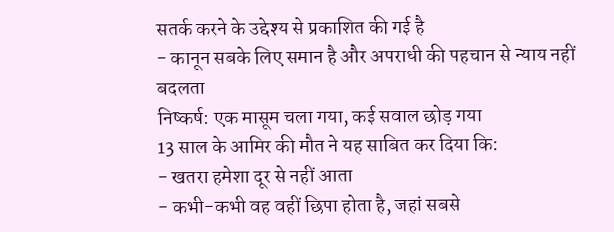सतर्क करने के उद्देश्य से प्रकाशित की गई है
- कानून सबके लिए समान है और अपराधी की पहचान से न्याय नहीं बदलता
निष्कर्ष: एक मासूम चला गया, कई सवाल छोड़ गया
13 साल के आमिर की मौत ने यह साबित कर दिया कि:
- खतरा हमेशा दूर से नहीं आता
- कभी-कभी वह वहीं छिपा होता है, जहां सबसे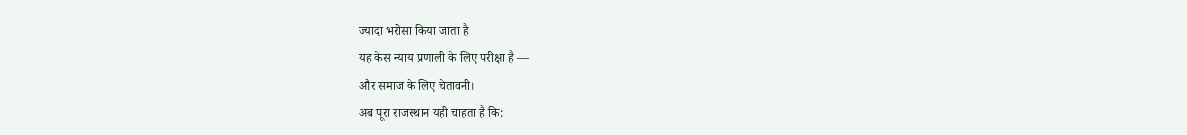ज्यादा भरोसा किया जाता है
यह केस न्याय प्रणाली के लिए परीक्षा है —
और समाज के लिए चेतावनी।
अब पूरा राजस्थान यही चाहता है कि: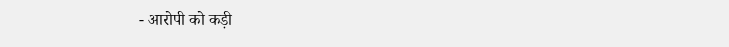- आरोपी को कड़ी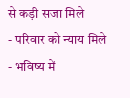से कड़ी सजा मिले
- परिवार को न्याय मिले
- भविष्य में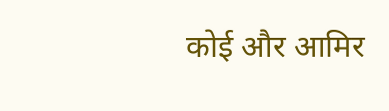कोई और आमिर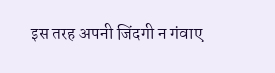इस तरह अपनी जिंदगी न गंवाए